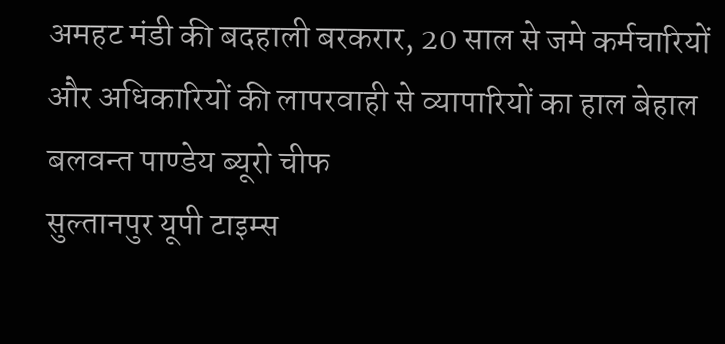अमहट मंडी की बदहाली बरकरार, 20 साल से जमे कर्मचारियों और अधिकारियों की लापरवाही से व्यापारियों का हाल बेहाल
बलवन्त पाण्डेय ब्यूरो चीफ
सुल्तानपुर यूपी टाइम्स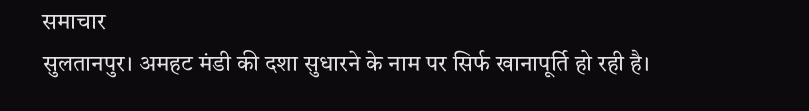समाचार
सुलतानपुर। अमहट मंडी की दशा सुधारने के नाम पर सिर्फ खानापूर्ति हो रही है।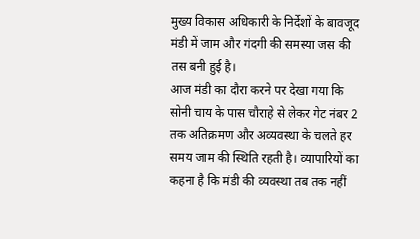मुख्य विकास अधिकारी के निर्देशों के बावजूद मंडी में जाम और गंदगी की समस्या जस की तस बनी हुई है।
आज मंडी का दौरा करने पर देखा गया कि सोनी चाय के पास चौराहे से लेकर गेट नंबर 2 तक अतिक्रमण और अव्यवस्था के चलते हर समय जाम की स्थिति रहती है। व्यापारियों का कहना है कि मंडी की व्यवस्था तब तक नहीं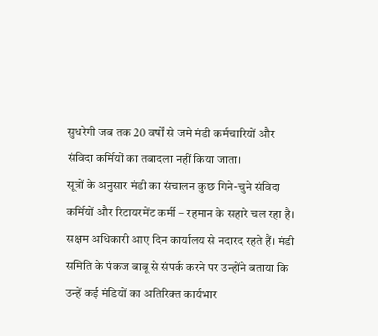सुधरेगी जब तक 20 वर्षों से जमे मंडी कर्मचारियों और संविदा कर्मियों का तबादला नहीं किया जाता।
सूत्रों के अनुसार मंडी का संचालन कुछ गिने-चुने संविदा कर्मियों और रिटायरमेंट कर्मी – रहमान के सहारे चल रहा है। सक्षम अधिकारी आए दिन कार्यालय से नदारद रहते हैं। मंडी समिति के पंकज बाबू से संपर्क करने पर उन्होंने बताया कि उन्हें कई मंडियों का अतिरिक्त कार्यभार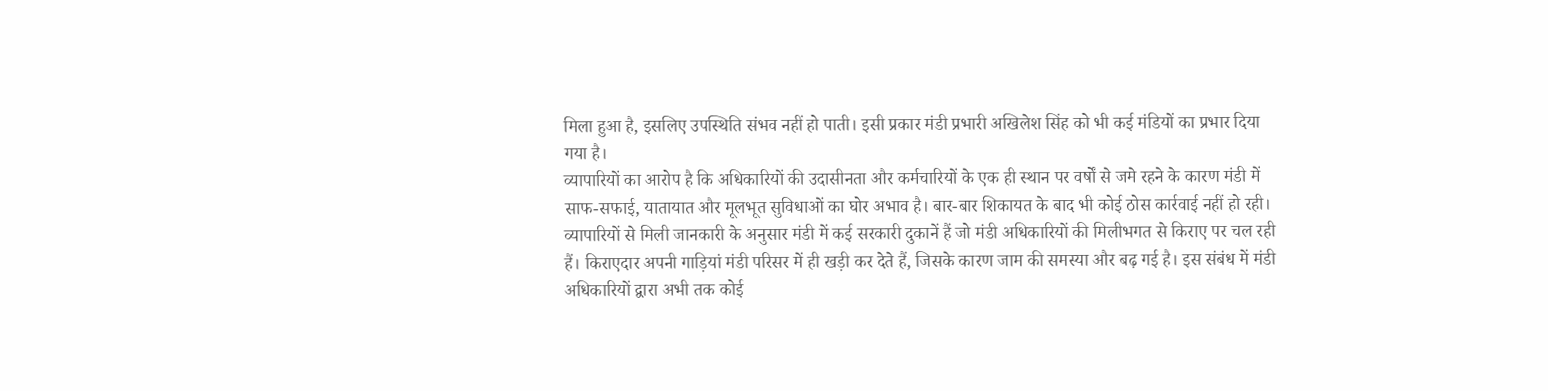मिला हुआ है, इसलिए उपस्थिति संभव नहीं हो पाती। इसी प्रकार मंडी प्रभारी अखिलेश सिंह को भी कई मंडियों का प्रभार दिया गया है।
व्यापारियों का आरोप है कि अधिकारियों की उदासीनता और कर्मचारियों के एक ही स्थान पर वर्षों से जमे रहने के कारण मंडी में साफ-सफाई, यातायात और मूलभूत सुविधाओं का घोर अभाव है। बार-बार शिकायत के बाद भी कोई ठोस कार्रवाई नहीं हो रही।
व्यापारियों से मिली जानकारी के अनुसार मंडी में कई सरकारी दुकानें हैं जो मंडी अधिकारियों की मिलीभगत से किराए पर चल रही हैं। किराएदार अपनी गाड़ियां मंडी परिसर में ही खड़ी कर देते हैं, जिसके कारण जाम की समस्या और बढ़ गई है। इस संबंध में मंडी अधिकारियों द्वारा अभी तक कोई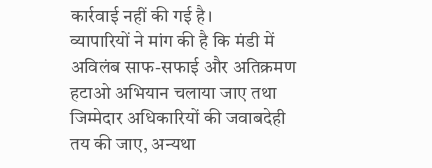कार्रवाई नहीं की गई है।
व्यापारियों ने मांग की है कि मंडी में अविलंब साफ-सफाई और अतिक्रमण हटाओ अभियान चलाया जाए तथा जिम्मेदार अधिकारियों की जवाबदेही तय की जाए, अन्यथा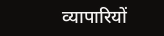व्यापारियों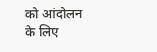को आंदोलन के लिए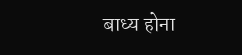बाध्य होना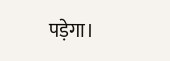पड़ेगा।